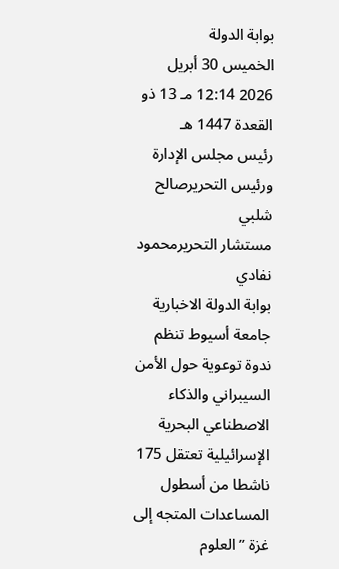بوابة الدولة
الخميس 30 أبريل 2026 12:14 مـ 13 ذو القعدة 1447 هـ
رئيس مجلس الإدارة ورئيس التحريرصالح شلبي
مستشار التحريرمحمود نفادي
بوابة الدولة الاخبارية
جامعة أسيوط تنظم ندوة توعوية حول الأمن السيبراني والذكاء الاصطناعي البحرية الإسرائيلية تعتقل 175 ناشطا من أسطول المساعدات المتجه إلى غزة ”العلوم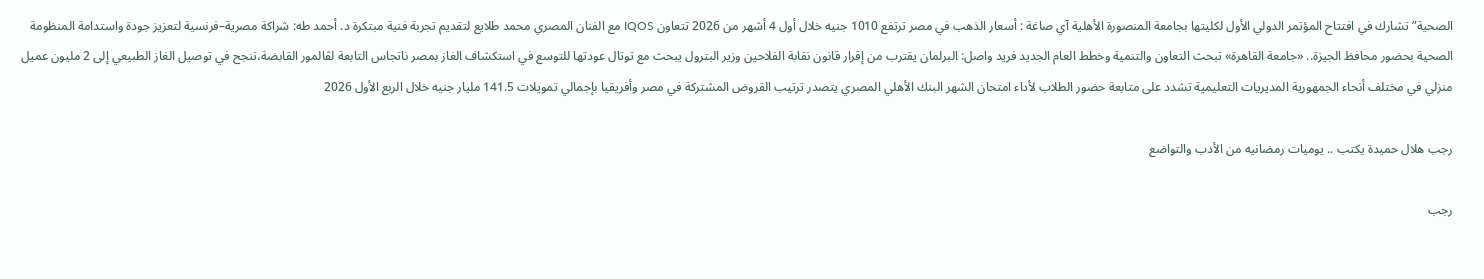الصحية” تشارك في افتتاح المؤتمر الدولي الأول لكليتها بجامعة المنصورة الأهلية آي صاغة : أسعار الذهب في مصر ترتفع 1010 جنيه خلال أول 4 أشهر من 2026 تتعاون IQOS مع الفنان المصري محمد طلايع لتقديم تجربة فنية مبتكرة د. أحمد طه: شراكة مصرية–فرنسية لتعزيز جودة واستدامة المنظومة الصحية بحضور محافظ الجيزة.. «جامعة القاهرة» تبحث التعاون والتنمية وخطط العام الجديد فريد واصل: البرلمان يقترب من إقرار قانون نقابة الفلاحين وزير البترول يبحث مع توتال عودتها للتوسع في استكشاف الغاز بمصر ناتجاس التابعة لڤالمور القابضة،تنجح في توصيل الغاز الطبيعي إلى 2 مليون عميل منزلي في مختلف أنحاء الجمهورية المديريات التعليمية تشدد على متابعة حضور الطلاب لأداء امتحان الشهر البنك الأهلي المصري يتصدر ترتيب القروض المشتركة في مصر وأفريقيا بإجمالي تمويلات 141.5 مليار جنيه خلال الربع الأول 2026

رجب هلال حميدة يكتب .. يوميات رمضانيه من الأدب والتواضع

رجب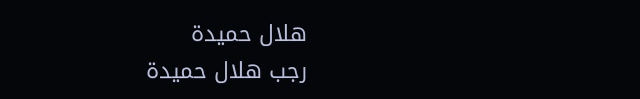هلال حميدة
رجب هلال حميدة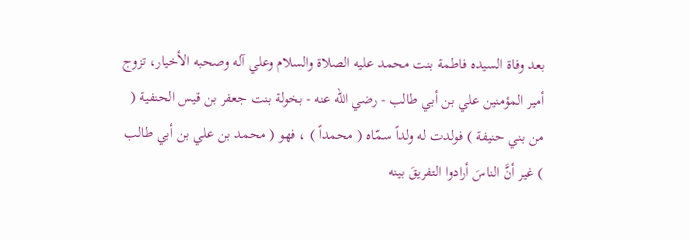بعد وفاة السيده فاطمة بنت محمد عليه الصلاة والسلام وعلي آله وصحبه الأخيار، تزوج أمير المؤمنين علي بن أبي طالب - رضي الله عنه - بخولة بنت جعفر بن قيس الحنفية ( من بني حنيفة ) فولدت له ولداً سمّاه ( محمداً ) ، فهو ( محمد بن علي بن أبي طالب ) غير أنَّ الناسَ أرادوا التفريقَ بينه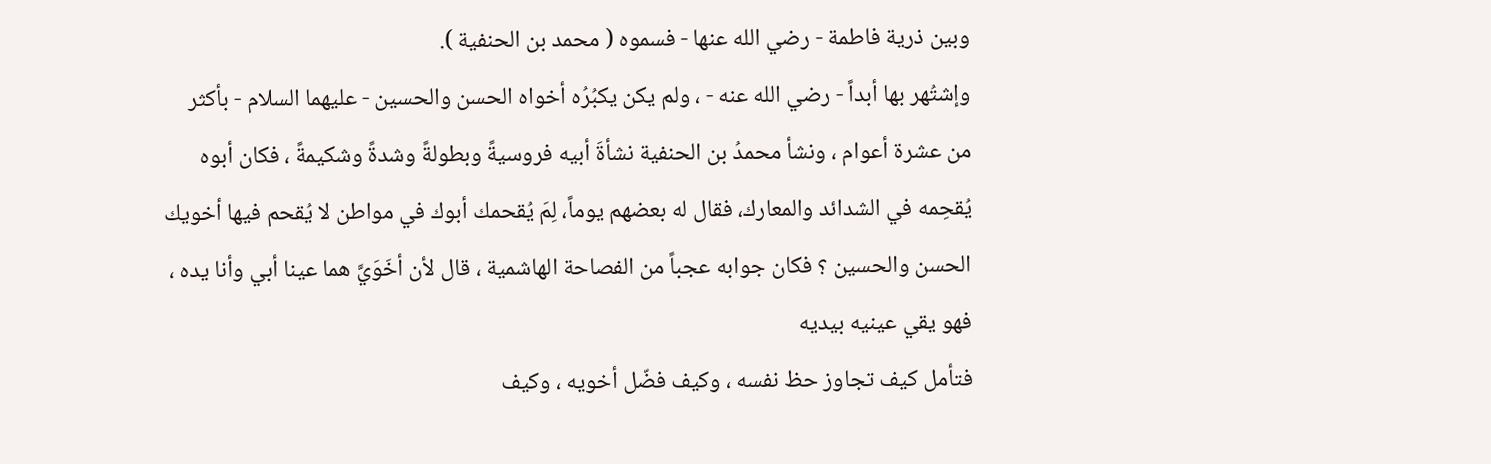وبين ذرية فاطمة - رضي الله عنها - فسموه ( محمد بن الحنفية ).
وإشتُهر بها أبداً - رضي الله عنه - ، ولم يكن يكبُرُه أخواه الحسن والحسين - عليهما السلام - بأكثر من عشرة أعوام ، ونشأ محمدُ بن الحنفية نشأةَ أبيه فروسيةً وبطولةً وشدةً وشكيمةً ، فكان أبوه يُقحِمه في الشدائد والمعارك، فقال له بعضهم يوماً، لِمَ يُقحمك أبوك في مواطن لا يُقحم فيها أخويك الحسن والحسين ؟ فكان جوابه عجباً من الفصاحة الهاشمية ، قال لأن أخَوَيَّ هما عينا أبي وأنا يده ، فهو يقي عينيه بيديه
فتأمل كيف تجاوز حظ نفسه ، وكيف فضّل أخويه ، وكيف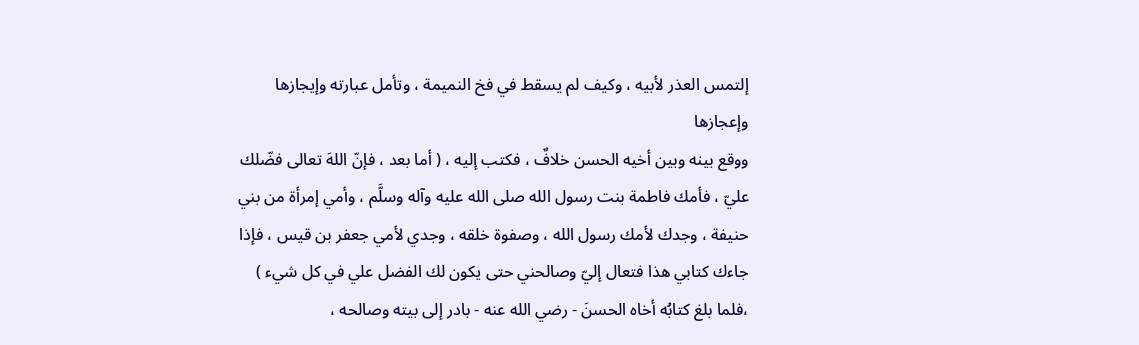إلتمس العذر لأبيه ، وكيف لم يسقط في فخ النميمة ، وتأمل عبارته وإيجازها وإعجازها
ووقع بينه وبين أخيه الحسن خلافٌ ، فكتب إليه ، ( أما بعد ، فإنّ اللهَ تعالى فضّلك عليّ ، فأمك فاطمة بنت رسول الله صلى الله عليه وآله وسلَّم ، وأمي إمرأة من بني حنيفة ، وجدك لأمك رسول الله ، وصفوة خلقه ، وجدي لأمي جعفر بن قيس ، فإذا جاءك كتابي هذا فتعال إليّ وصالحني حتى يكون لك الفضل علي في كل شيء ) ،فلما بلغ كتابُه أخاه الحسنَ - رضي الله عنه - بادر إلى بيته وصالحه ،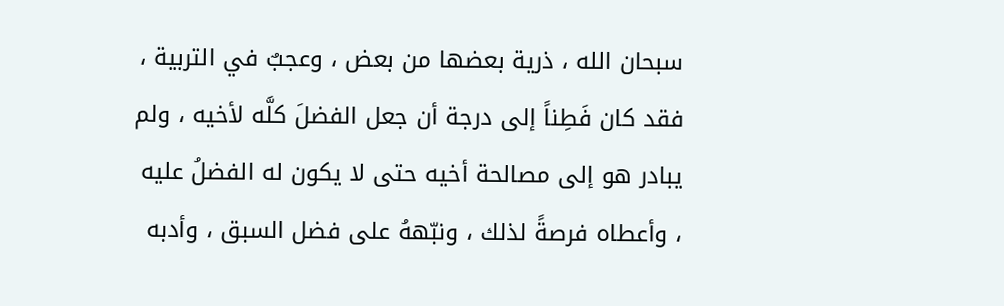سبحان الله ، ذرية بعضها من بعض ، وعجبٌ في التربية ، فقد كان فَطِناً إلى درجة أن جعل الفضلَ كلَّه لأخيه ، ولم يبادر هو إلى مصالحة أخيه حتى لا يكون له الفضلُ عليه ، وأعطاه فرصةً لذلك ، ونبّههُ على فضل السبق ، وأدبه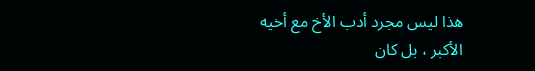هذا ليس مجرد أدب الأخ مع أخيه الأكبر ، بل كان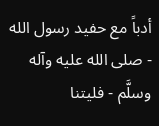أدباً مع حفيد رسول الله - صلى الله عليه وآله وسلَّم - فليتنا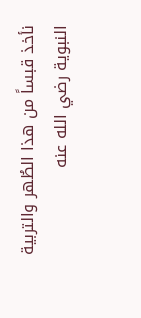نأخذ قبساً من هذا الطُهر والتربية النبوية رضي الله عنه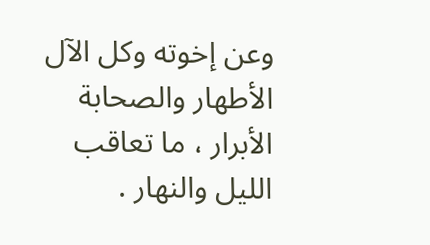وعن إخوته وكل الآل الأطهار والصحابة الأبرار ، ما تعاقب الليل والنهار .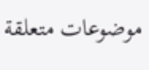موضوعات متعلقة